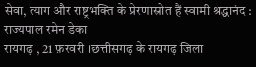सेवा, त्याग और राष्ट्रभक्ति के प्रेरणास्रोत हैं स्वामी श्रद्धानंद : राज्यपाल रमेन डेका
रायगढ़ , 21 फ़रवरी ।छत्तीसगढ़ के रायगढ़ जिला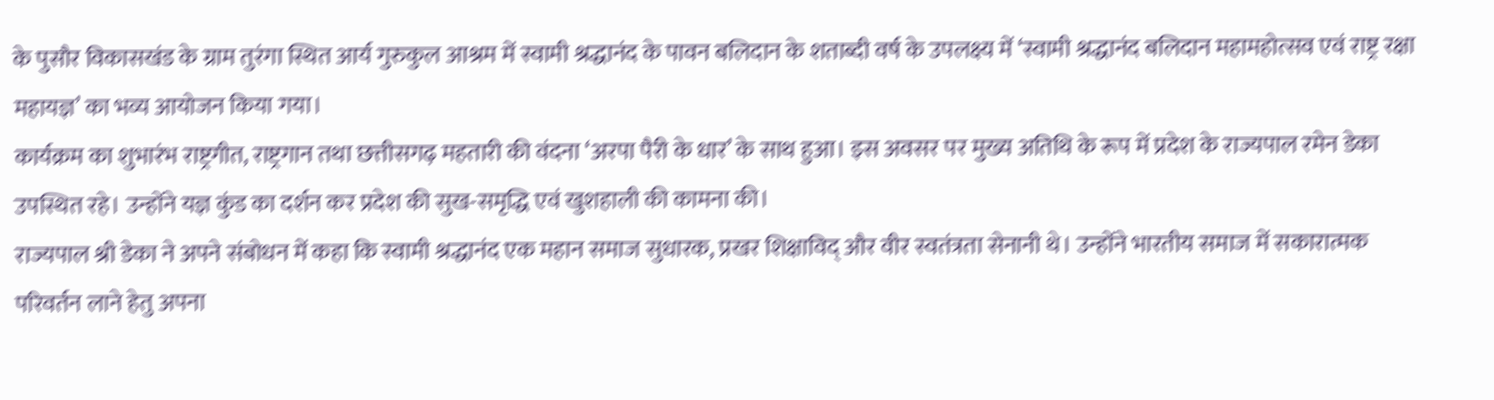के पुसौर विकासखंड के ग्राम तुरंगा स्थित आर्य गुरुकुल आश्रम में स्वामी श्रद्धानंद के पावन बलिदान के शताब्दी वर्ष के उपलक्ष्य में ‘स्वामी श्रद्धानंद बलिदान महामहोत्सव एवं राष्ट्र रक्षा महायज्ञ’ का भव्य आयोजन किया गया।
कार्यक्रम का शुभारंभ राष्ट्रगीत, राष्ट्रगान तथा छत्तीसगढ़ महतारी की वंदना ‘अरपा पैरी के धार’ के साथ हुआ। इस अवसर पर मुख्य अतिथि के रूप में प्रदेश के राज्यपाल रमेन डेका उपस्थित रहे। उन्होंने यज्ञ कुंड का दर्शन कर प्रदेश की सुख-समृद्धि एवं खुशहाली की कामना की।
राज्यपाल श्री डेका ने अपने संबोधन में कहा कि स्वामी श्रद्धानंद एक महान समाज सुधारक, प्रखर शिक्षाविद् और वीर स्वतंत्रता सेनानी थे। उन्होंने भारतीय समाज में सकारात्मक परिवर्तन लाने हेतु अपना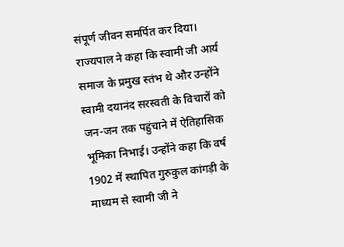संपूर्ण जीवन समर्पित कर दिया। राज्यपाल ने कहा कि स्वामी जी आर्य समाज के प्रमुख स्तंभ थे और उन्होंने स्वामी दयानंद सरस्वती के विचारों को जन-जन तक पहुंचाने में ऐतिहासिक भूमिका निभाई। उन्होंने कहा कि वर्ष 1902 में स्थापित गुरुकुल कांगड़ी के माध्यम से स्वामी जी ने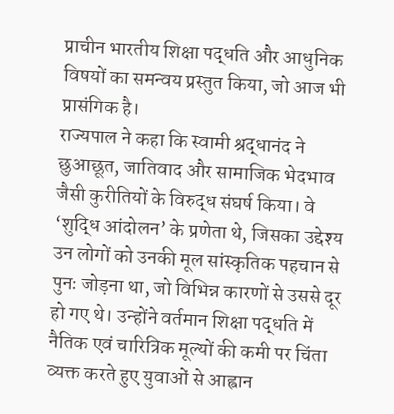प्राचीन भारतीय शिक्षा पद्धति और आधुनिक विषयों का समन्वय प्रस्तुत किया, जो आज भी प्रासंगिक है।
राज्यपाल ने कहा कि स्वामी श्रद्धानंद ने छुआछूत, जातिवाद और सामाजिक भेदभाव जैसी कुरीतियों के विरुद्ध संघर्ष किया। वे ‘शुद्धि आंदोलन’ के प्रणेता थे, जिसका उद्देश्य उन लोगों को उनकी मूल सांस्कृतिक पहचान से पुनः जोड़ना था, जो विभिन्न कारणों से उससे दूर हो गए थे। उन्होंने वर्तमान शिक्षा पद्धति में नैतिक एवं चारित्रिक मूल्यों की कमी पर चिंता व्यक्त करते हुए युवाओं से आह्वान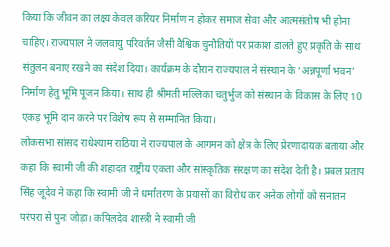किया कि जीवन का लक्ष्य केवल करियर निर्माण न होकर समाज सेवा और आत्मसंतोष भी होना चाहिए। राज्यपाल ने जलवायु परिवर्तन जैसी वैश्विक चुनौतियों पर प्रकाश डालते हुए प्रकृति के साथ संतुलन बनाए रखने का संदेश दिया। कार्यक्रम के दौरान राज्यपाल ने संस्थान के ‘अन्नपूर्णा भवन’ निर्माण हेतु भूमि पूजन किया। साथ ही श्रीमती मल्लिका चतुर्भुज को संस्थान के विकास के लिए 10 एकड़ भूमि दान करने पर विशेष रूप से सम्मानित किया।
लोकसभा सांसद राधेश्याम राठिया ने राज्यपाल के आगमन को क्षेत्र के लिए प्रेरणादायक बताया और कहा कि स्वामी जी की शहादत राष्ट्रीय एकता और सांस्कृतिक संरक्षण का संदेश देती है। प्रबल प्रताप सिंह जूदेव ने कहा कि स्वामी जी ने धर्मांतरण के प्रयासों का विरोध कर अनेक लोगों को सनातन परंपरा से पुनः जोड़ा। कपिलदेव शास्त्री ने स्वामी जी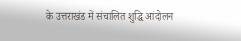के उत्तराखंड में संचालित शुद्धि आंदोलन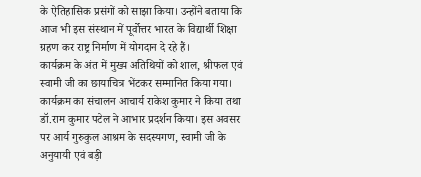के ऐतिहासिक प्रसंगों को साझा किया। उन्होंने बताया कि आज भी इस संस्थान में पूर्वोत्तर भारत के विद्यार्थी शिक्षा ग्रहण कर राष्ट्र निर्माण में योगदान दे रहे हैं।
कार्यक्रम के अंत में मुख्य अतिथियों को शाल, श्रीफल एवं स्वामी जी का छायाचित्र भेंटकर सम्मानित किया गया। कार्यक्रम का संचालन आचार्य राकेश कुमार ने किया तथा डॉ.राम कुमार पटेल ने आभार प्रदर्शन किया। इस अवसर पर आर्य गुरुकुल आश्रम के सदस्यगण, स्वामी जी के अनुयायी एवं बड़ी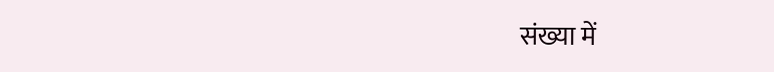संख्या में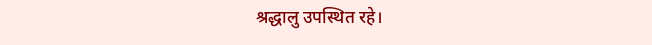श्रद्धालु उपस्थित रहे।